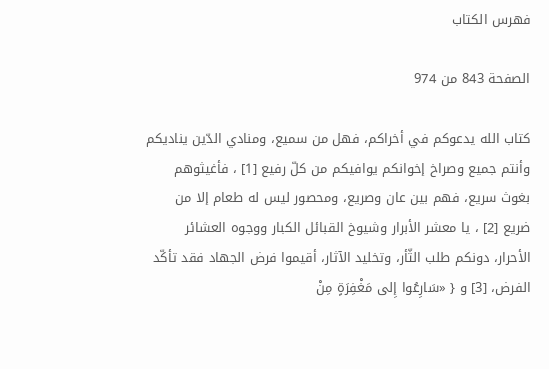فهرس الكتاب

الصفحة 843 من 974

كتاب الله يدعوكم في أخراكم، فهل من سميع، ومنادي الدّين يناديكم وأنتم جميع وصراخ إخوانكم يوافيكم من كلّ رفيع [1] ، فأغيثوهم بغوث سريع، فهم بين عان وصريع، ومحصور ليس له طعام إلا من ضريع [2] ، يا معشر الأبرار وشيوخ القبائل الكبار ووجوه العشائر الأحرار، دونكم طلب الثّأر، وتخليد الآثار، أقيموا فرض الجهاد فقد تأكّد الفرض، [3] و { «سَارِعُوا إِلى مَغْفِرَةٍ مِنْ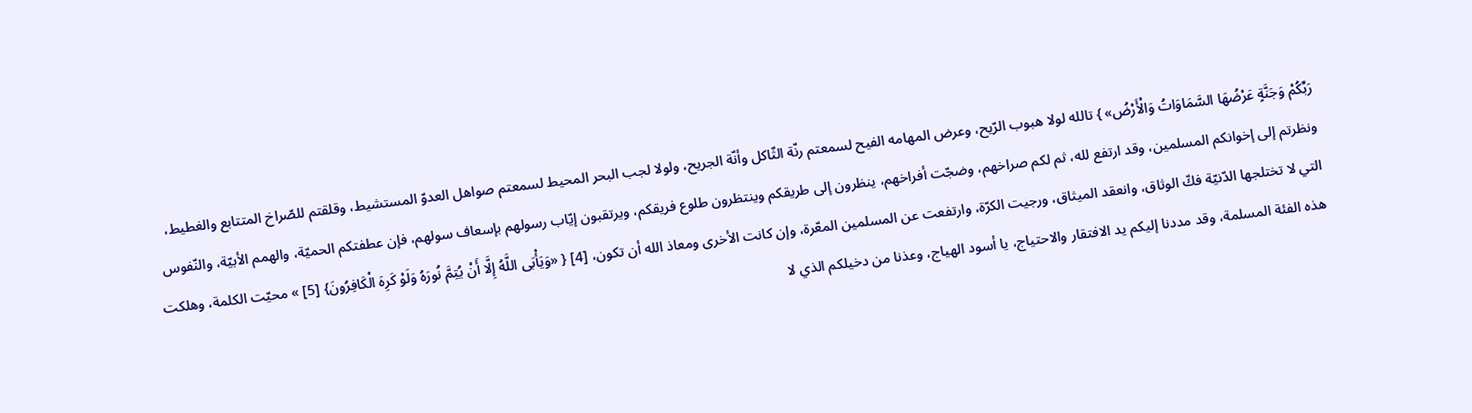رَبِّكُمْ وَجَنَّةٍ عَرْضُهَا السَّمَاوَاتُ وَالْأَرْضُ» } تالله لولا هبوب الرّيح، وعرض المهامه الفيح لسمعتم رنّة الثّاكل وأنّة الجريح، ولولا لجب البحر المحيط لسمعتم صواهل العدوّ المستشيط، وقلقتم للصّراخ المتتابع والغطيط، ونظرتم إلى إخوانكم المسلمين، وقد ارتفع لله، ثم لكم صراخهم، وضجّت أفراخهم، ينظرون إلى طريقكم وينتظرون طلوع فريقكم، ويرتقبون إيّاب رسولهم بإسعاف سولهم، فإن عطفتكم الحميّة، والهمم الأبيّة، والنّفوس التي لا تختلجها الدّنيّة فكّ الوثاق، وانعقد الميثاق، ورجيت الكرّة، وارتفعت عن المسلمين المعّرة، وإن كانت الأخرى ومعاذ الله أن تكون، [4] { «وَيَأْبَى اللَّهُ إِلَّا أَنْ يُتِمَّ نُورَهُ وَلَوْ كَرِهَ الْكَافِرُونَ} [5] » محيّت الكلمة، وهلكت هذه الفئة المسلمة، وقد مددنا إليكم يد الافتقار والاحتياج، يا أسود الهياج، وعذنا من دخيلكم الذي لا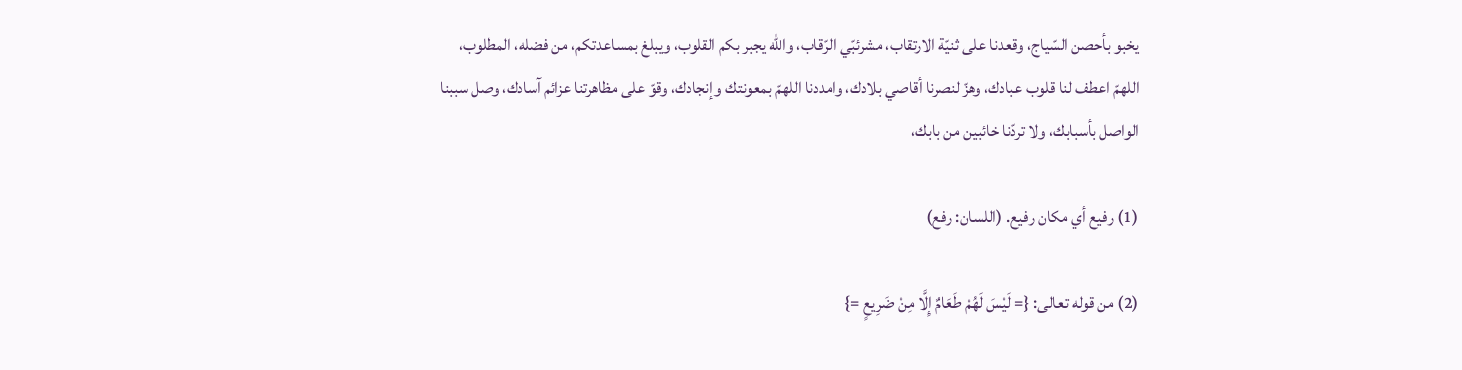يخبو بأحصن السّياج، وقعدنا على ثنيّة الارتقاب، مشرئبّي الرّقاب، والله يجبر بكم القلوب، ويبلغ بمساعدتكم، من فضله، المطلوب، اللهمّ اعطف لنا قلوب عبادك، وهزّ لنصرنا أقاصي بلادك، وامددنا اللهمّ بمعونتك وإنجادك، وقوّ على مظاهرتنا عزائم آسادك، وصل سببنا الواصل بأسبابك، ولا تردّنا خائبين من بابك،

(1) رفيع أي مكان رفيع. (اللسان: رفع)

(2) من قوله تعالى: {= لَيْسَ لَهُمْ طَعَامٌ إِلَّا مِنْ ضَرِيعٍ =}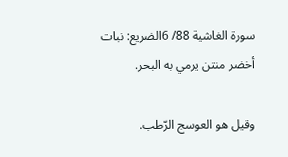سورة الغاشية 88/ 6الضريع: نبات أخضر منتن يرمي به البحر.

وقيل هو العوسج الرّطب.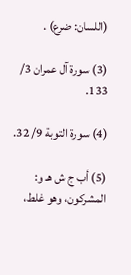(اللسان: ضرع) .

(3) سورة آل عمران 3/ 133.

(4) سورة التوبة 9/ 32.

(5) أب ج ش هـ و: المشركون، وهو غلط،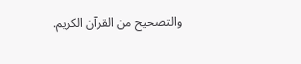والتصحيح من القرآن الكريم.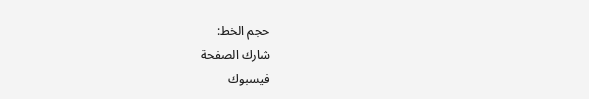حجم الخط:
شارك الصفحة
فيسبوك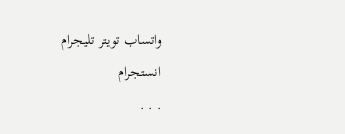واتساب تويتر تليجرام انستجرام
. . .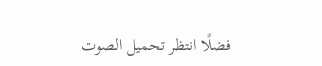فضلًا انتظر تحميل الصوت